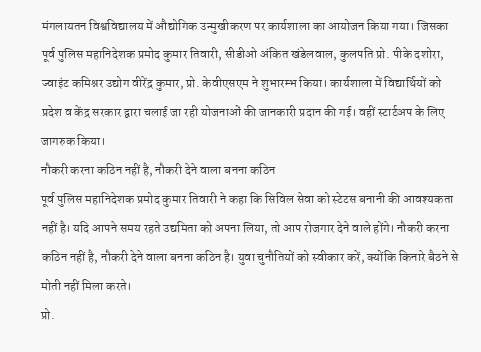मंगलायतन विश्वविद्यालय में औद्योगिक उन्मुखीकरण पर कार्यशाला का आयोजन किया गया। जिसका पूर्व पुलिस महानिदेशक प्रमोद कुमार तिवारी, सीडीओ अंकित खंडेलवाल, कुलपति प्रो. पीके दशोरा, ज्वाइंट कमिश्नर उद्योग वीरेंद्र कुमार, प्रो. केवीएसएम ने शुभारम्भ किया। कार्यशाला में विद्यार्थियों को प्रदेश व केंद्र सरकार द्वारा चलाई जा रही योजनाओं की जानकारी प्रदान की गई। वहीं स्टार्टअप के लिए जागरुक किया।
नौकरी करना कठिन नहीं है, नौकरी देने वाला बनना कठिन
पूर्व पुलिस महानिदेशक प्रमोद कुमार तिवारी ने कहा कि सिविल सेवा को स्टेटस बनानी की आवश्यकता नहीं है। यदि आपने समय रहते उद्यमिता को अपना लिया, तो आप रोजगार देने वाले होंगे। नौकरी करना कठिन नहीं है, नौकरी देने वाला बनना कठिन है। युवा चुनौतियों को स्वीकार करें, क्योंकि किनारे बैठने से मोती नहीं मिला करते।
प्रो.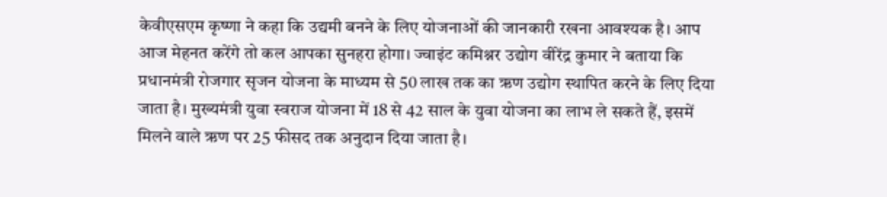केवीएसएम कृष्णा ने कहा कि उद्यमी बनने के लिए योजनाओं की जानकारी रखना आवश्यक है। आप आज मेहनत करेंगे तो कल आपका सुनहरा होगा। ज्वाइंट कमिश्नर उद्योग वीरेंद्र कुमार ने बताया कि प्रधानमंत्री रोजगार सृजन योजना के माध्यम से 50 लाख तक का ऋण उद्योग स्थापित करने के लिए दिया जाता है। मुख्यमंत्री युवा स्वराज योजना में 18 से 42 साल के युवा योजना का लाभ ले सकते हैं, इसमें मिलने वाले ऋण पर 25 फीसद तक अनुदान दिया जाता है।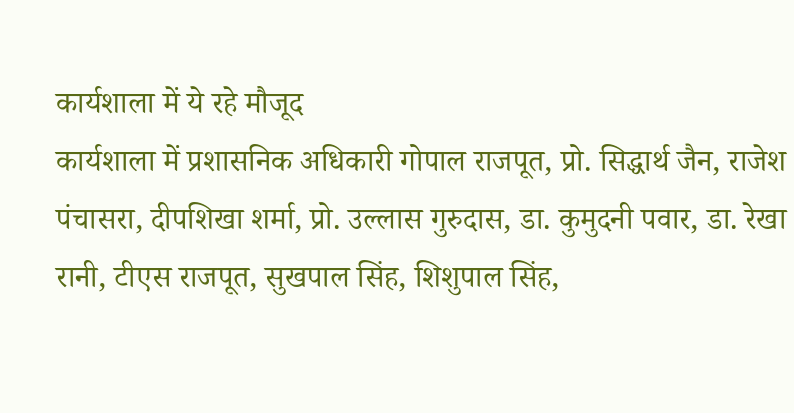कार्यशाला में ये रहे मौजूद
कार्यशाला में प्रशासनिक अधिकारी गोपाल राजपूत, प्रो. सिद्धार्थ जैन, राजेश पंचासरा, दीपशिखा शर्मा, प्रो. उल्लास गुरुदास, डा. कुमुदनी पवार, डा. रेखा रानी, टीएस राजपूत, सुखपाल सिंह, शिशुपाल सिंह,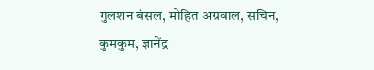गुलशन बंसल, मोहित अग्रवाल, सचिन, कुमकुम, ज्ञानेंद्र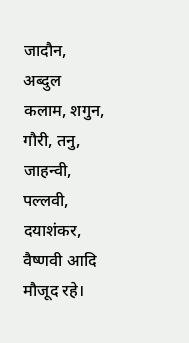जादौन, अब्दुल कलाम, शगुन, गौरी, तनु, जाहन्वी, पल्लवी, दयाशंकर, वैष्णवी आदि मौजूद रहे।